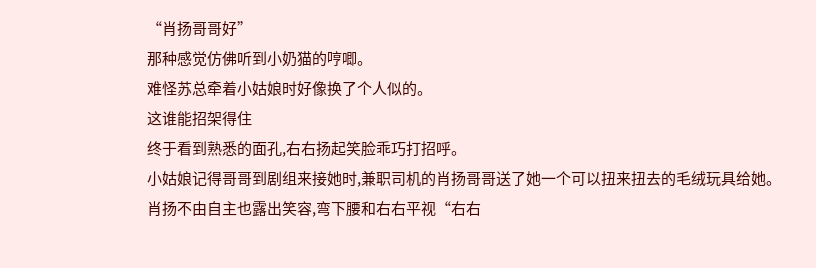“肖扬哥哥好”
那种感觉仿佛听到小奶猫的哼唧。
难怪苏总牵着小姑娘时好像换了个人似的。
这谁能招架得住
终于看到熟悉的面孔,右右扬起笑脸乖巧打招呼。
小姑娘记得哥哥到剧组来接她时,兼职司机的肖扬哥哥送了她一个可以扭来扭去的毛绒玩具给她。
肖扬不由自主也露出笑容,弯下腰和右右平视“右右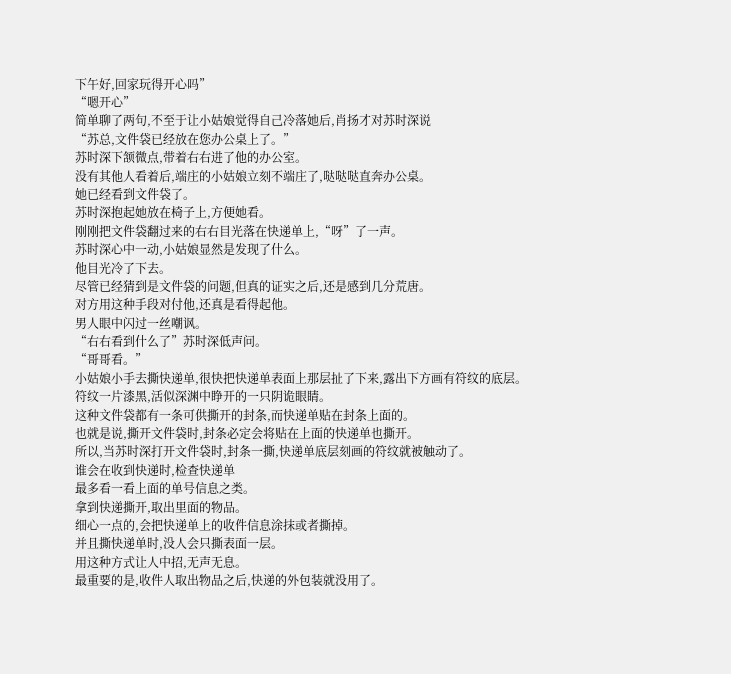下午好,回家玩得开心吗”
“嗯开心”
简单聊了两句,不至于让小姑娘觉得自己冷落她后,肖扬才对苏时深说
“苏总,文件袋已经放在您办公桌上了。”
苏时深下颔微点,带着右右进了他的办公室。
没有其他人看着后,端庄的小姑娘立刻不端庄了,哒哒哒直奔办公桌。
她已经看到文件袋了。
苏时深抱起她放在椅子上,方便她看。
刚刚把文件袋翻过来的右右目光落在快递单上,“呀”了一声。
苏时深心中一动,小姑娘显然是发现了什么。
他目光冷了下去。
尽管已经猜到是文件袋的问题,但真的证实之后,还是感到几分荒唐。
对方用这种手段对付他,还真是看得起他。
男人眼中闪过一丝嘲讽。
“右右看到什么了”苏时深低声问。
“哥哥看。”
小姑娘小手去撕快递单,很快把快递单表面上那层扯了下来,露出下方画有符纹的底层。
符纹一片漆黑,活似深渊中睁开的一只阴诡眼睛。
这种文件袋都有一条可供撕开的封条,而快递单贴在封条上面的。
也就是说,撕开文件袋时,封条必定会将贴在上面的快递单也撕开。
所以,当苏时深打开文件袋时,封条一撕,快递单底层刻画的符纹就被触动了。
谁会在收到快递时,检查快递单
最多看一看上面的单号信息之类。
拿到快递撕开,取出里面的物品。
细心一点的,会把快递单上的收件信息涂抹或者撕掉。
并且撕快递单时,没人会只撕表面一层。
用这种方式让人中招,无声无息。
最重要的是,收件人取出物品之后,快递的外包装就没用了。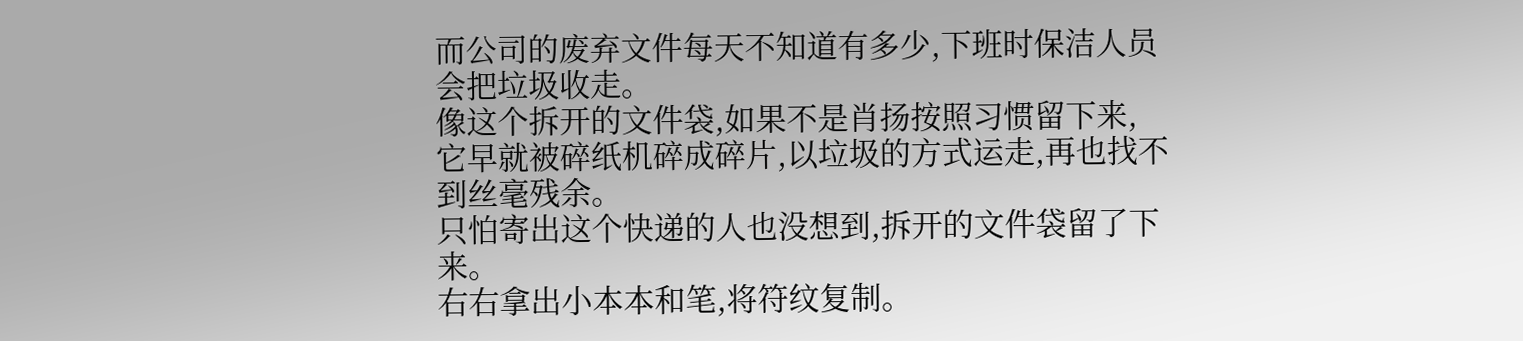而公司的废弃文件每天不知道有多少,下班时保洁人员会把垃圾收走。
像这个拆开的文件袋,如果不是肖扬按照习惯留下来,
它早就被碎纸机碎成碎片,以垃圾的方式运走,再也找不到丝毫残余。
只怕寄出这个快递的人也没想到,拆开的文件袋留了下来。
右右拿出小本本和笔,将符纹复制。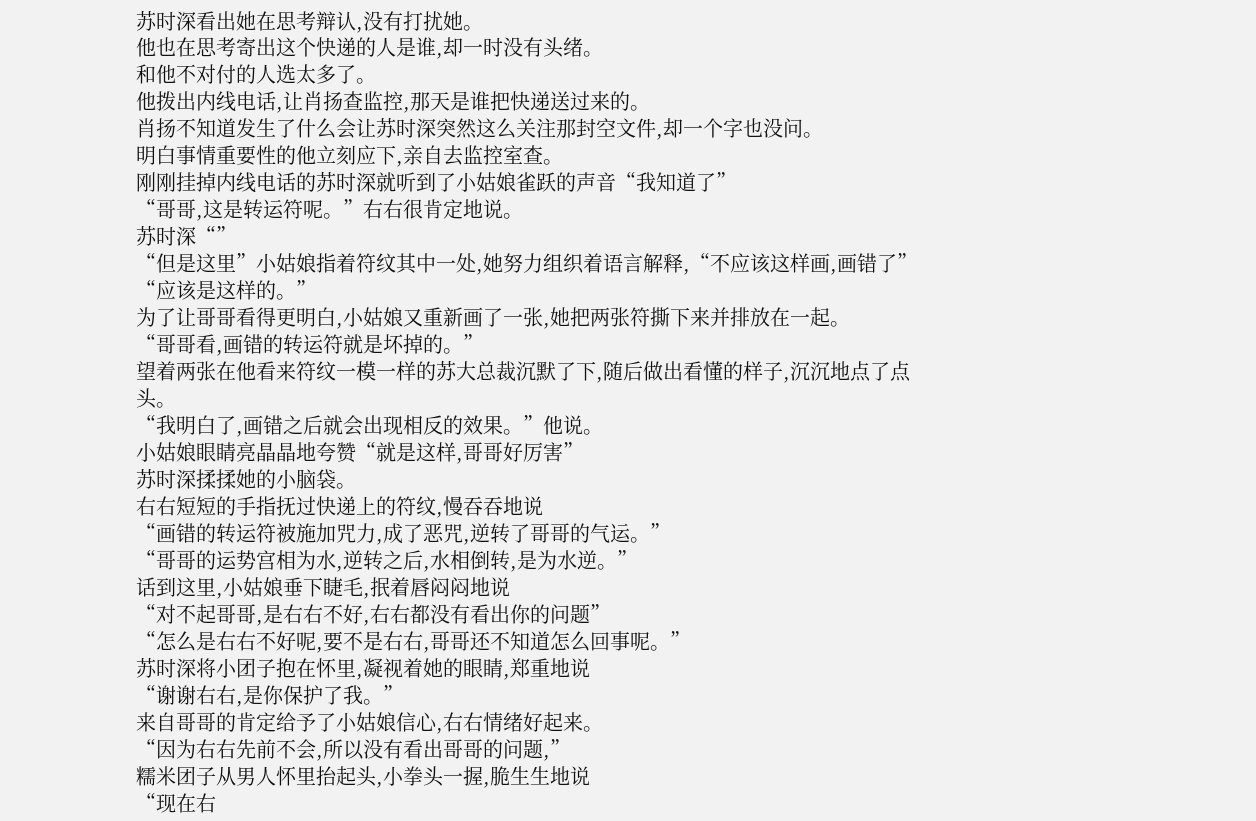苏时深看出她在思考辩认,没有打扰她。
他也在思考寄出这个快递的人是谁,却一时没有头绪。
和他不对付的人选太多了。
他拨出内线电话,让肖扬查监控,那天是谁把快递送过来的。
肖扬不知道发生了什么会让苏时深突然这么关注那封空文件,却一个字也没问。
明白事情重要性的他立刻应下,亲自去监控室查。
刚刚挂掉内线电话的苏时深就听到了小姑娘雀跃的声音“我知道了”
“哥哥,这是转运符呢。”右右很肯定地说。
苏时深“”
“但是这里”小姑娘指着符纹其中一处,她努力组织着语言解释,“不应该这样画,画错了”
“应该是这样的。”
为了让哥哥看得更明白,小姑娘又重新画了一张,她把两张符撕下来并排放在一起。
“哥哥看,画错的转运符就是坏掉的。”
望着两张在他看来符纹一模一样的苏大总裁沉默了下,随后做出看懂的样子,沉沉地点了点头。
“我明白了,画错之后就会出现相反的效果。”他说。
小姑娘眼睛亮晶晶地夸赞“就是这样,哥哥好厉害”
苏时深揉揉她的小脑袋。
右右短短的手指抚过快递上的符纹,慢吞吞地说
“画错的转运符被施加咒力,成了恶咒,逆转了哥哥的气运。”
“哥哥的运势宫相为水,逆转之后,水相倒转,是为水逆。”
话到这里,小姑娘垂下睫毛,抿着唇闷闷地说
“对不起哥哥,是右右不好,右右都没有看出你的问题”
“怎么是右右不好呢,要不是右右,哥哥还不知道怎么回事呢。”
苏时深将小团子抱在怀里,凝视着她的眼睛,郑重地说
“谢谢右右,是你保护了我。”
来自哥哥的肯定给予了小姑娘信心,右右情绪好起来。
“因为右右先前不会,所以没有看出哥哥的问题,”
糯米团子从男人怀里抬起头,小拳头一握,脆生生地说
“现在右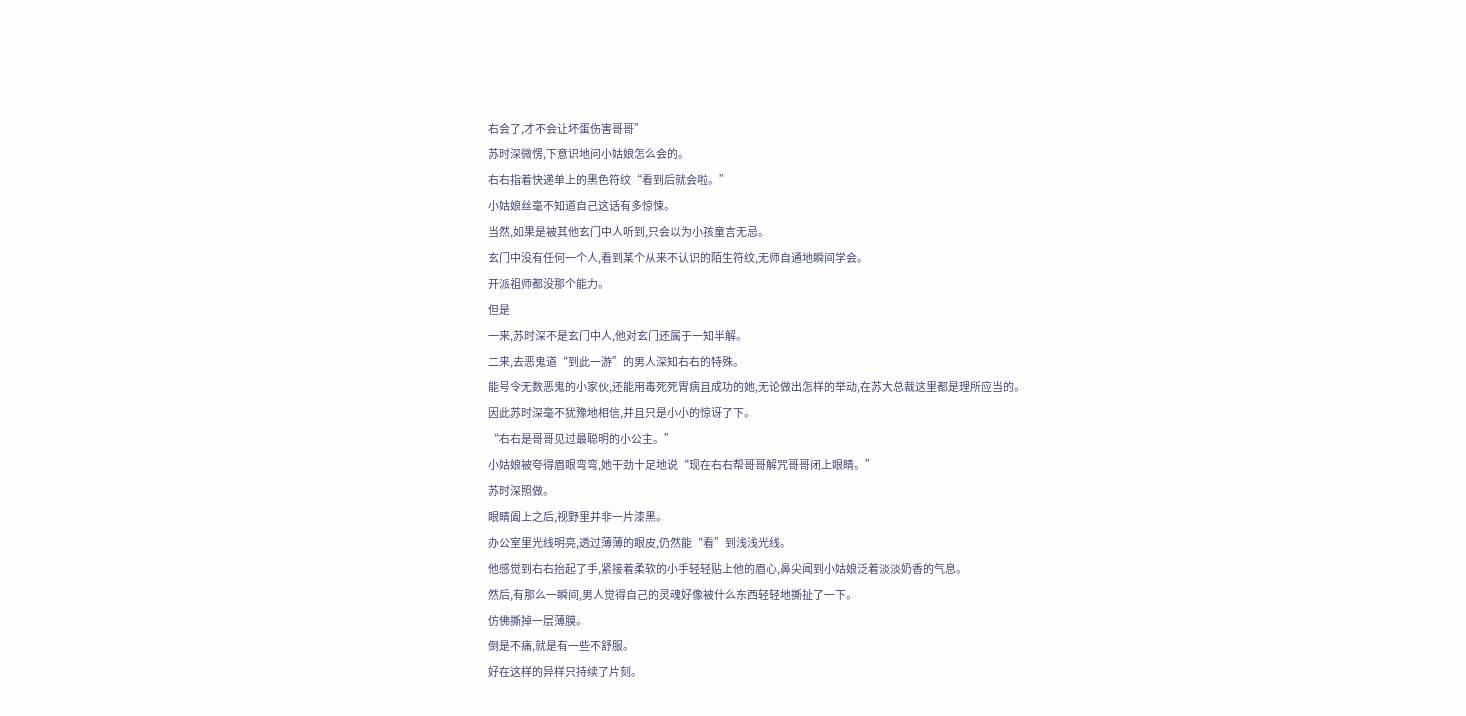右会了,才不会让坏蛋伤害哥哥”
苏时深微愣,下意识地问小姑娘怎么会的。
右右指着快递单上的黑色符纹“看到后就会啦。”
小姑娘丝毫不知道自己这话有多惊悚。
当然,如果是被其他玄门中人听到,只会以为小孩童言无忌。
玄门中没有任何一个人,看到某个从来不认识的陌生符纹,无师自通地瞬间学会。
开派祖师都没那个能力。
但是
一来,苏时深不是玄门中人,他对玄门还属于一知半解。
二来,去恶鬼道“到此一游”的男人深知右右的特殊。
能号令无数恶鬼的小家伙,还能用毒死死胃病且成功的她,无论做出怎样的举动,在苏大总裁这里都是理所应当的。
因此苏时深毫不犹豫地相信,并且只是小小的惊讶了下。
“右右是哥哥见过最聪明的小公主。”
小姑娘被夸得眉眼弯弯,她干劲十足地说“现在右右帮哥哥解咒哥哥闭上眼睛。”
苏时深照做。
眼睛阖上之后,视野里并非一片漆黑。
办公室里光线明亮,透过薄薄的眼皮,仍然能“看”到浅浅光线。
他感觉到右右抬起了手,紧接着柔软的小手轻轻贴上他的眉心,鼻尖闻到小姑娘泛着淡淡奶香的气息。
然后,有那么一瞬间,男人觉得自己的灵魂好像被什么东西轻轻地撕扯了一下。
仿佛撕掉一层薄膜。
倒是不痛,就是有一些不舒服。
好在这样的异样只持续了片刻。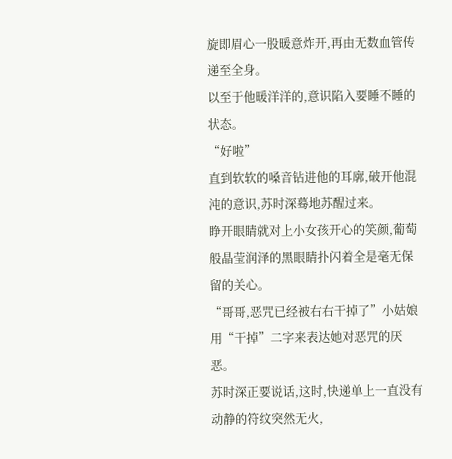旋即眉心一股暖意炸开,再由无数血管传递至全身。
以至于他暖洋洋的,意识陷入要睡不睡的状态。
“好啦”
直到软软的嗓音钻进他的耳廓,破开他混沌的意识,苏时深蓦地苏醒过来。
睁开眼睛就对上小女孩开心的笑颜,葡萄般晶莹润泽的黑眼睛扑闪着全是毫无保留的关心。
“哥哥,恶咒已经被右右干掉了”小姑娘用“干掉”二字来表达她对恶咒的厌恶。
苏时深正要说话,这时,快递单上一直没有动静的符纹突然无火,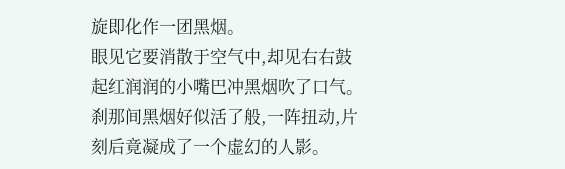旋即化作一团黑烟。
眼见它要消散于空气中,却见右右鼓起红润润的小嘴巴冲黑烟吹了口气。
刹那间黑烟好似活了般,一阵扭动,片刻后竟凝成了一个虚幻的人影。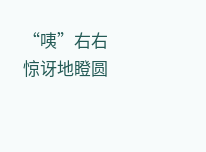“咦”右右惊讶地瞪圆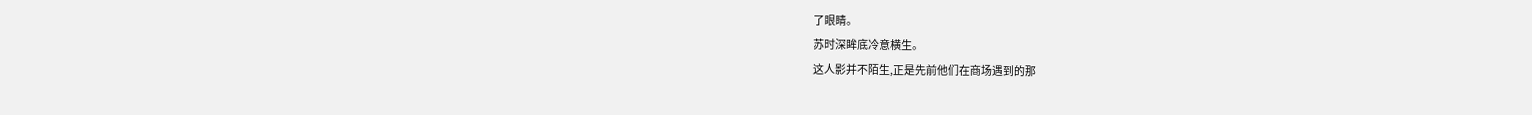了眼睛。
苏时深眸底冷意横生。
这人影并不陌生,正是先前他们在商场遇到的那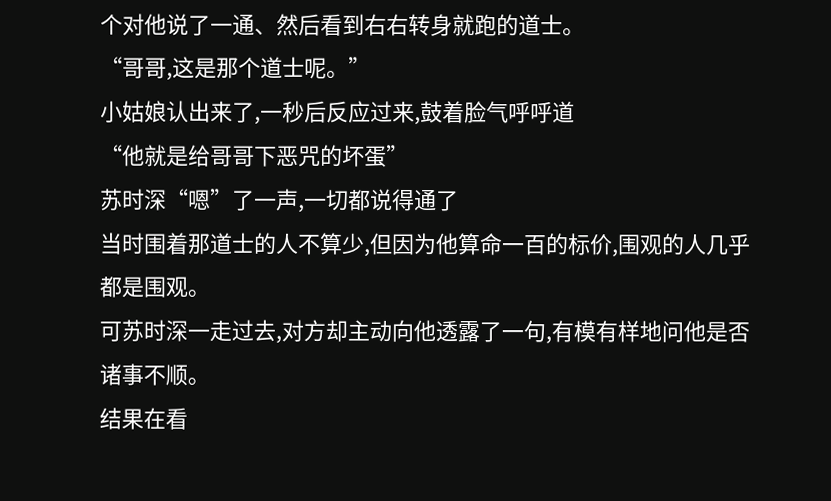个对他说了一通、然后看到右右转身就跑的道士。
“哥哥,这是那个道士呢。”
小姑娘认出来了,一秒后反应过来,鼓着脸气呼呼道
“他就是给哥哥下恶咒的坏蛋”
苏时深“嗯”了一声,一切都说得通了
当时围着那道士的人不算少,但因为他算命一百的标价,围观的人几乎都是围观。
可苏时深一走过去,对方却主动向他透露了一句,有模有样地问他是否诸事不顺。
结果在看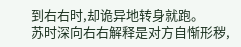到右右时,却诡异地转身就跑。
苏时深向右右解释是对方自惭形秽,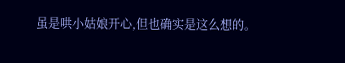虽是哄小姑娘开心,但也确实是这么想的。